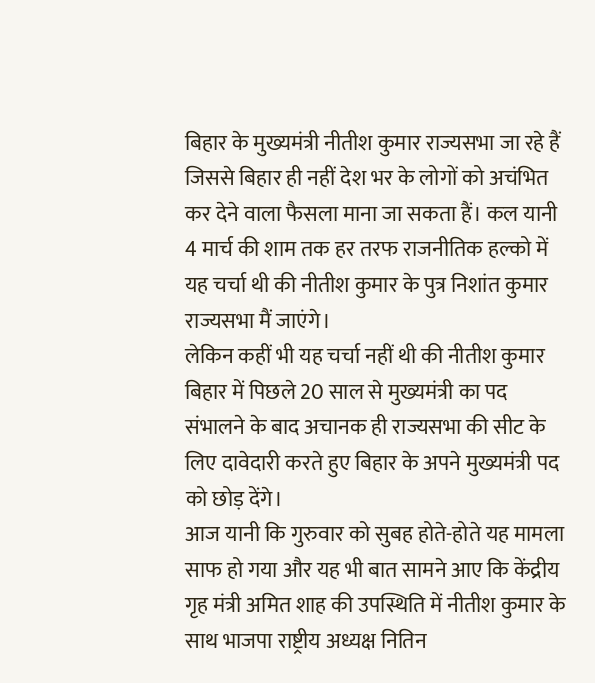बिहार के मुख्यमंत्री नीतीश कुमार राज्यसभा जा रहे हैं जिससे बिहार ही नहीं देश भर के लोगों को अचंभित कर देने वाला फैसला माना जा सकता हैं। कल यानी 4 मार्च की शाम तक हर तरफ राजनीतिक हल्को में यह चर्चा थी की नीतीश कुमार के पुत्र निशांत कुमार राज्यसभा मैं जाएंगे।
लेकिन कहीं भी यह चर्चा नहीं थी की नीतीश कुमार बिहार में पिछले 20 साल से मुख्यमंत्री का पद संभालने के बाद अचानक ही राज्यसभा की सीट के लिए दावेदारी करते हुए बिहार के अपने मुख्यमंत्री पद को छोड़ देंगे।
आज यानी कि गुरुवार को सुबह होते-होते यह मामला साफ हो गया और यह भी बात सामने आए कि केंद्रीय गृह मंत्री अमित शाह की उपस्थिति में नीतीश कुमार के साथ भाजपा राष्ट्रीय अध्यक्ष नितिन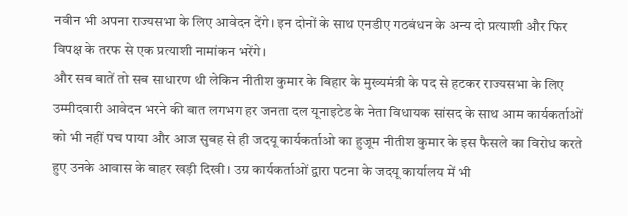नवीन भी अपना राज्यसभा के लिए आवेदन देंगे। इन दोनों के साथ एनडीए गठबंधन के अन्य दो प्रत्याशी और फिर विपक्ष के तरफ से एक प्रत्याशी नामांकन भरेंगे।
और सब बातें तो सब साधारण थी लेकिन नीतीश कुमार के बिहार के मुख्यमंत्री के पद से हटकर राज्यसभा के लिए उम्मीदवारी आवेदन भरने की बात लगभग हर जनता दल यूनाइटेड के नेता विधायक सांसद के साथ आम कार्यकर्ताओं को भी नहीं पच पाया और आज सुबह से ही जदयू कार्यकर्ताओ का हुजूम नीतीश कुमार के इस फैसले का विरोध करते हुए उनके आवास के बाहर खड़ी दिखी। उग्र कार्यकर्ताओं द्वारा पटना के जदयू कार्यालय में भी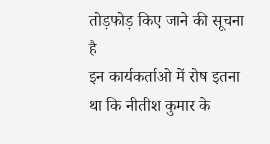तोड़फोड़ किए जाने की सूचना है
इन कार्यकर्ताओ में रोष इतना था कि नीतीश कुमार के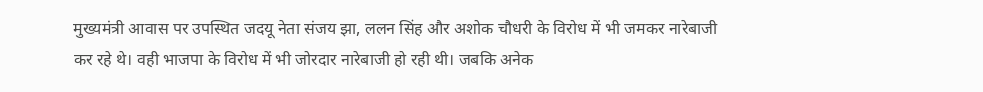मुख्यमंत्री आवास पर उपस्थित जदयू नेता संजय झा, ललन सिंह और अशोक चौधरी के विरोध में भी जमकर नारेबाजी कर रहे थे। वही भाजपा के विरोध में भी जोरदार नारेबाजी हो रही थी। जबकि अनेक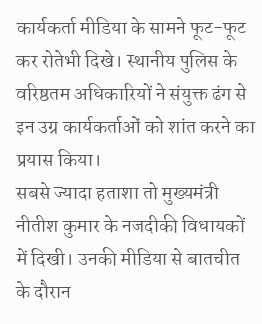कार्यकर्ता मीडिया के सामने फूट-फूट कर रोतेभी दिखे। स्थानीय पुलिस के वरिष्ठतम अधिकारियों ने संयुक्त ढंग से इन उग्र कार्यकर्ताओं को शांत करने का प्रयास किया।
सबसे ज्यादा हताशा तो मुख्यमंत्री नीतीश कुमार के नजदीकी विधायकों में दिखी। उनकी मीडिया से बातचीत के दौरान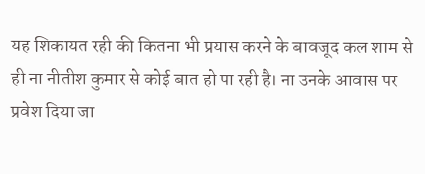यह शिकायत रही की कितना भी प्रयास करने के बावजूद कल शाम से ही ना नीतीश कुमार से कोई बात हो पा रही है। ना उनके आवास पर प्रवेश दिया जा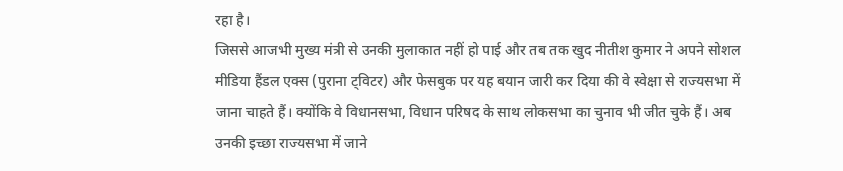रहा है।
जिससे आजभी मुख्य मंत्री से उनकी मुलाकात नहीं हो पाई और तब तक खुद नीतीश कुमार ने अपने सोशल मीडिया हैंडल एक्स (पुराना ट्विटर) और फेसबुक पर यह बयान जारी कर दिया की वे स्वेक्षा से राज्यसभा में जाना चाहते हैं। क्योंकि वे विधानसभा, विधान परिषद के साथ लोकसभा का चुनाव भी जीत चुके हैं। अब उनकी इच्छा राज्यसभा में जाने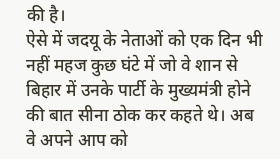की है।
ऐसे में जदयू के नेताओं को एक दिन भी नहीं महज कुछ घंटे में जो वे शान से बिहार में उनके पार्टी के मुख्यमंत्री होने की बात सीना ठोक कर कहते थे। अब वे अपने आप को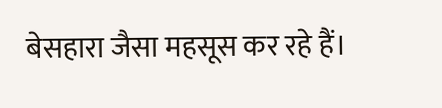बेसहारा जैसा महसूस कर रहे हैं।